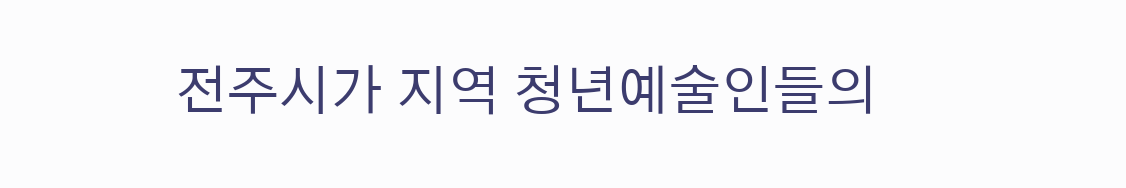전주시가 지역 청년예술인들의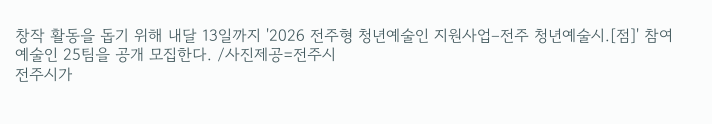창작 활동을 돕기 위해 내달 13일까지 '2026 전주형 청년예술인 지원사업–전주 청년예술시.[점]' 참여 예술인 25팀을 공개 모집한다. /사진제공=전주시
전주시가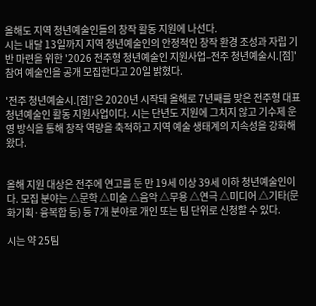올해도 지역 청년예술인들의 창작 활동 지원에 나선다.
시는 내달 13일까지 지역 청년예술인의 안정적인 창작 환경 조성과 자립 기반 마련을 위한 '2026 전주형 청년예술인 지원사업–전주 청년예술시.[점]' 참여 예술인을 공개 모집한다고 20일 밝혔다.

'전주 청년예술시.[점]'은 2020년 시작돼 올해로 7년째를 맞은 전주형 대표 청년예술인 활동 지원사업이다. 시는 단년도 지원에 그치지 않고 기수제 운영 방식을 통해 창작 역량을 축적하고 지역 예술 생태계의 지속성을 강화해왔다.


올해 지원 대상은 전주에 연고를 둔 만 19세 이상 39세 이하 청년예술인이다. 모집 분야는 △문학 △미술 △음악 △무용 △연극 △미디어 △기타(문화기획·융복합 등) 등 7개 분야로 개인 또는 팀 단위로 신청할 수 있다.

시는 약 25팀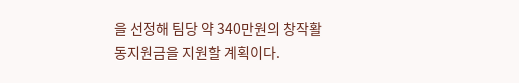을 선정해 팀당 약 340만원의 창작활동지원금을 지원할 계획이다.